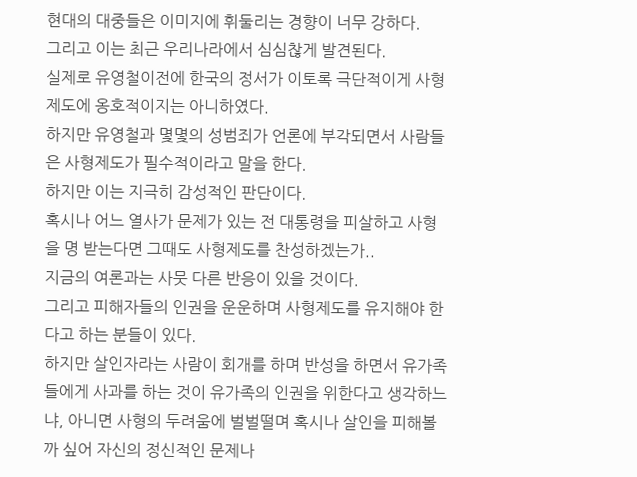현대의 대중들은 이미지에 휘둘리는 경향이 너무 강하다.
그리고 이는 최근 우리나라에서 심심찮게 발견된다.
실제로 유영철이전에 한국의 정서가 이토록 극단적이게 사형제도에 옹호적이지는 아니하였다.
하지만 유영철과 몇몇의 성범죄가 언론에 부각되면서 사람들은 사형제도가 필수적이라고 말을 한다.
하지만 이는 지극히 감성적인 판단이다.
혹시나 어느 열사가 문제가 있는 전 대통령을 피살하고 사형을 명 받는다면 그때도 사형제도를 찬성하겠는가..
지금의 여론과는 사뭇 다른 반응이 있을 것이다.
그리고 피해자들의 인권을 운운하며 사형제도를 유지해야 한다고 하는 분들이 있다.
하지만 살인자라는 사람이 회개를 하며 반성을 하면서 유가족들에게 사과를 하는 것이 유가족의 인권을 위한다고 생각하느냐, 아니면 사형의 두려움에 벌벌떨며 혹시나 살인을 피해볼까 싶어 자신의 정신적인 문제나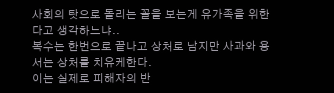사회의 탓으로 돌리는 꼴을 보는게 유가족을 위한다고 생각하느냐..
복수는 한번으로 끝나고 상처로 남지만 사과와 용서는 상처를 치유케한다.
이는 실제로 피해자의 반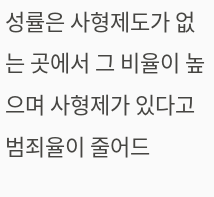성률은 사형제도가 없는 곳에서 그 비율이 높으며 사형제가 있다고 범죄율이 줄어드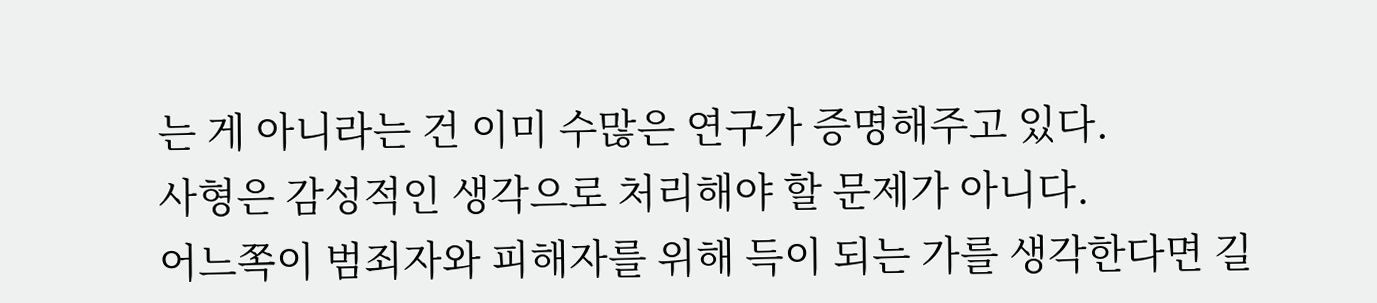는 게 아니라는 건 이미 수많은 연구가 증명해주고 있다.
사형은 감성적인 생각으로 처리해야 할 문제가 아니다.
어느쪽이 범죄자와 피해자를 위해 득이 되는 가를 생각한다면 길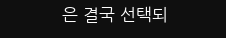은 결국 선택되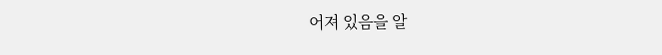어져 있음을 알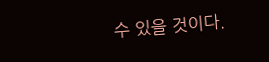수 있을 것이다.